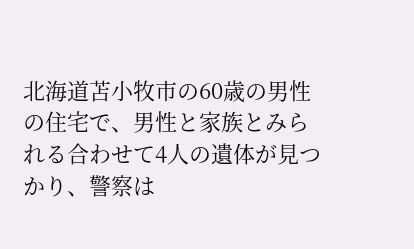北海道苫小牧市の60歳の男性の住宅で、男性と家族とみられる合わせて4人の遺体が見つかり、警察は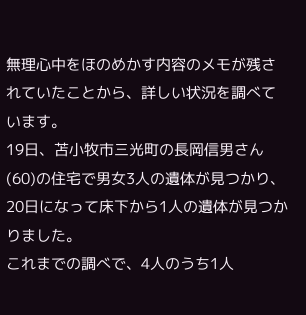無理心中をほのめかす内容のメモが残されていたことから、詳しい状況を調べています。
19日、苫小牧市三光町の長岡信男さん(60)の住宅で男女3人の遺体が見つかり、20日になって床下から1人の遺体が見つかりました。
これまでの調べで、4人のうち1人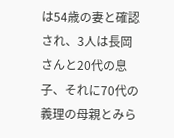は54歳の妻と確認され、3人は長岡さんと20代の息子、それに70代の義理の母親とみら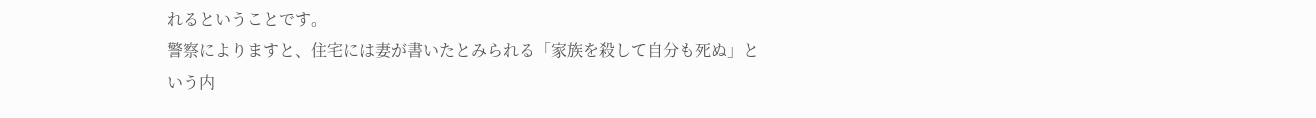れるということです。
警察によりますと、住宅には妻が書いたとみられる「家族を殺して自分も死ぬ」という内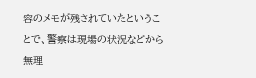容のメモが残されていたということで、警察は現場の状況などから無理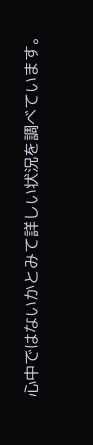心中ではないかとみて詳しい状況を調べています。